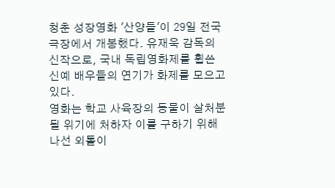청춘 성장영화 '산양들'이 29일 전국 극장에서 개봉했다. 유재욱 감독의 신작으로, 국내 독립영화제를 휩쓴 신예 배우들의 연기가 화제를 모으고 있다.
영화는 학교 사육장의 동물이 살처분될 위기에 처하자 이를 구하기 위해 나선 외톨이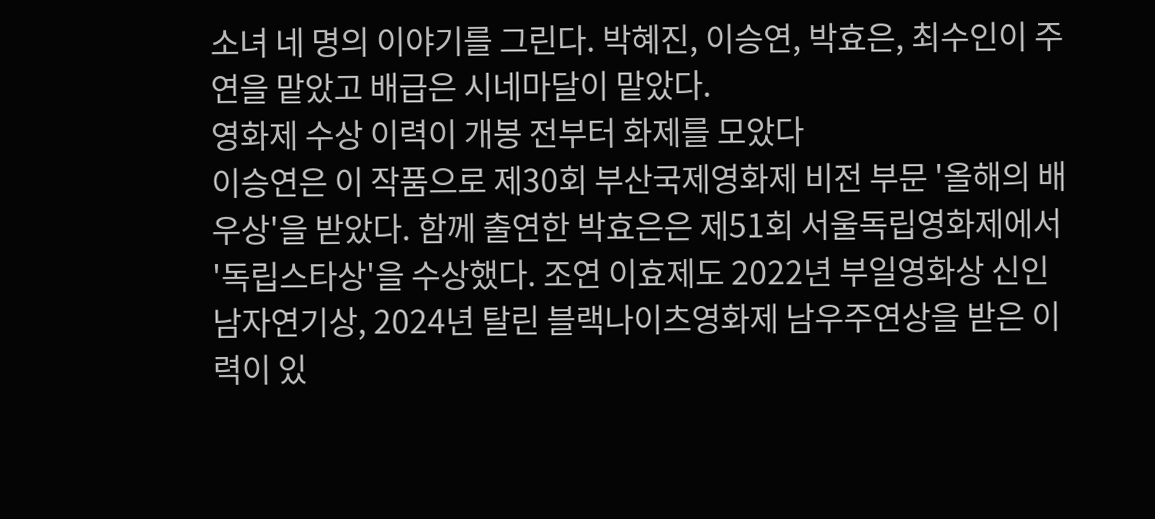소녀 네 명의 이야기를 그린다. 박혜진, 이승연, 박효은, 최수인이 주연을 맡았고 배급은 시네마달이 맡았다.
영화제 수상 이력이 개봉 전부터 화제를 모았다
이승연은 이 작품으로 제30회 부산국제영화제 비전 부문 '올해의 배우상'을 받았다. 함께 출연한 박효은은 제51회 서울독립영화제에서 '독립스타상'을 수상했다. 조연 이효제도 2022년 부일영화상 신인남자연기상, 2024년 탈린 블랙나이츠영화제 남우주연상을 받은 이력이 있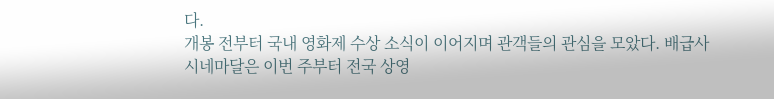다.
개봉 전부터 국내 영화제 수상 소식이 이어지며 관객들의 관심을 모았다. 배급사 시네마달은 이번 주부터 전국 상영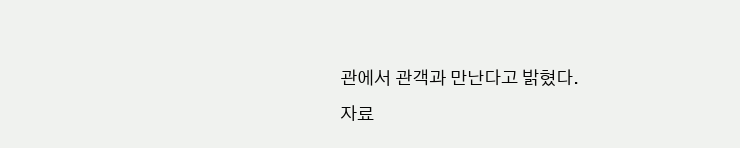관에서 관객과 만난다고 밝혔다.
자료